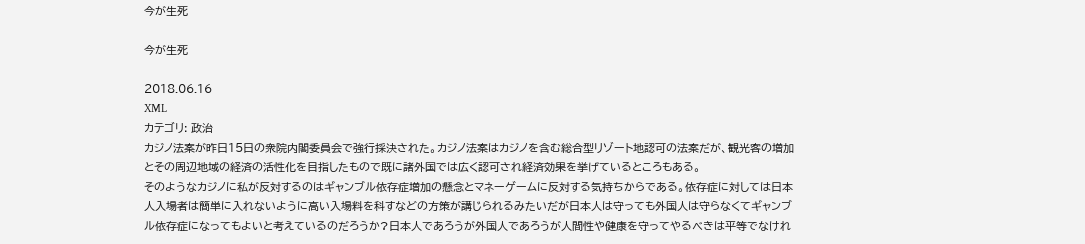今が生死

今が生死

2018.06.16
XML
カテゴリ: 政治
カジノ法案が昨日15日の衆院内閣委員会で強行採決された。カジノ法案はカジノを含む総合型リゾート地認可の法案だが、観光客の増加とその周辺地域の経済の活性化を目指したもので既に諸外国では広く認可され経済効果を挙げているところもある。
そのようなカジノに私が反対するのはギャンブル依存症増加の懸念とマネーゲームに反対する気持ちからである。依存症に対しては日本人入場者は簡単に入れないように高い入場料を科すなどの方策が講じられるみたいだが日本人は守っても外国人は守らなくてギャンブル依存症になってもよいと考えているのだろうか?日本人であろうが外国人であろうが人間性や健康を守ってやるべきは平等でなけれ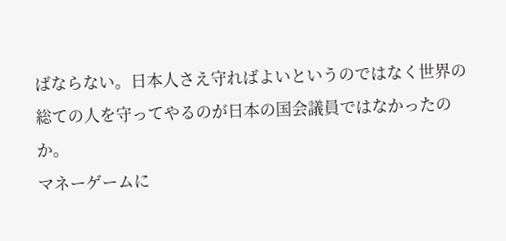ばならない。日本人さえ守ればよいというのではなく世界の総ての人を守ってやるのが日本の国会議員ではなかったのか。
マネーゲームに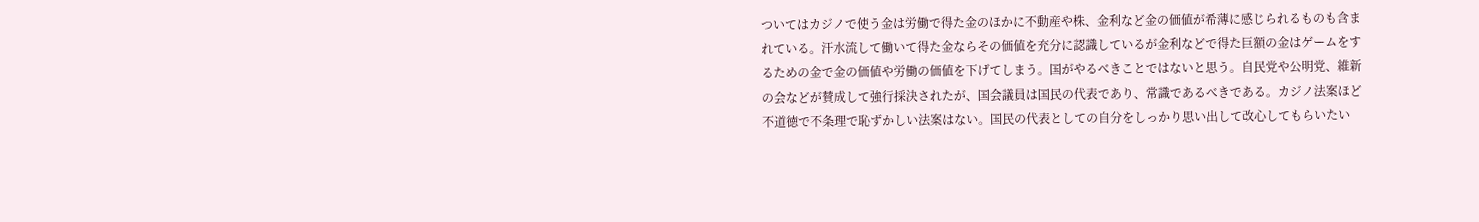ついてはカジノで使う金は労働で得た金のほかに不動産や株、金利など金の価値が希薄に感じられるものも含まれている。汗水流して働いて得た金ならその価値を充分に認識しているが金利などで得た巨額の金はゲームをするための金で金の価値や労働の価値を下げてしまう。国がやるべきことではないと思う。自民党や公明党、維新の会などが賛成して強行採決されたが、国会議員は国民の代表であり、常識であるべきである。カジノ法案ほど不道徳で不条理で恥ずかしい法案はない。国民の代表としての自分をしっかり思い出して改心してもらいたい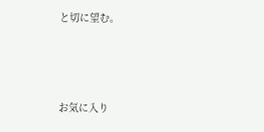と切に望む。





お気に入り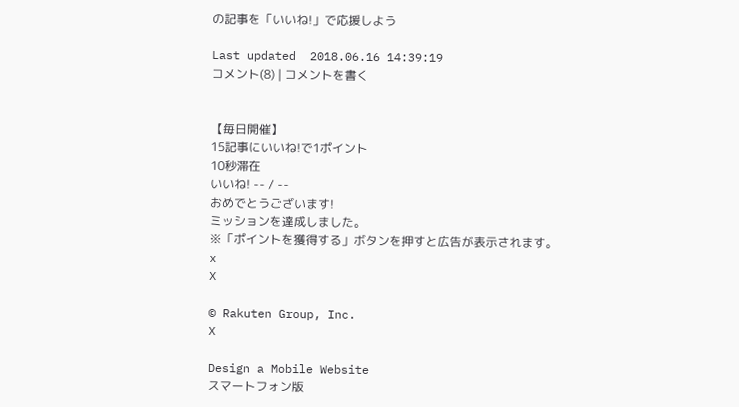の記事を「いいね!」で応援しよう

Last updated  2018.06.16 14:39:19
コメント(8) | コメントを書く


【毎日開催】
15記事にいいね!で1ポイント
10秒滞在
いいね! -- / --
おめでとうございます!
ミッションを達成しました。
※「ポイントを獲得する」ボタンを押すと広告が表示されます。
x
X

© Rakuten Group, Inc.
X

Design a Mobile Website
スマートフォン版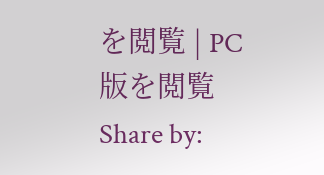を閲覧 | PC版を閲覧
Share by: